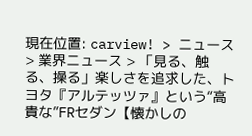現在位置: carview! > ニュース > 業界ニュース > 「見る、触る、操る」楽しさを追求した、トヨタ『アルテッツァ』という“高貴な”FRセダン【懐かしの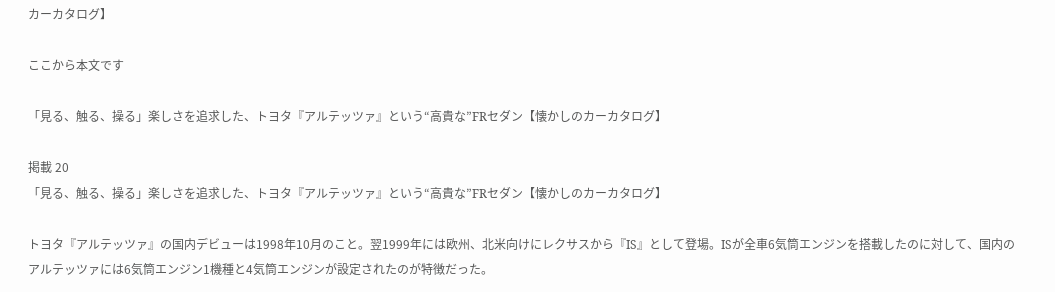カーカタログ】

ここから本文です

「見る、触る、操る」楽しさを追求した、トヨタ『アルテッツァ』という“高貴な”FRセダン【懐かしのカーカタログ】

掲載 20
「見る、触る、操る」楽しさを追求した、トヨタ『アルテッツァ』という“高貴な”FRセダン【懐かしのカーカタログ】

トヨタ『アルテッツァ』の国内デビューは1998年10月のこと。翌1999年には欧州、北米向けにレクサスから『IS』として登場。ISが全車6気筒エンジンを搭載したのに対して、国内のアルテッツァには6気筒エンジン1機種と4気筒エンジンが設定されたのが特徴だった。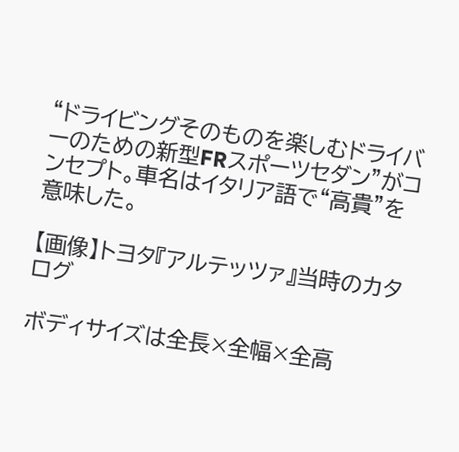“ドライビングそのものを楽しむドライバーのための新型FRスポーツセダン”がコンセプト。車名はイタリア語で“高貴”を意味した。

【画像】トヨタ『アルテッツァ』当時のカタログ

ボディサイズは全長×全幅×全高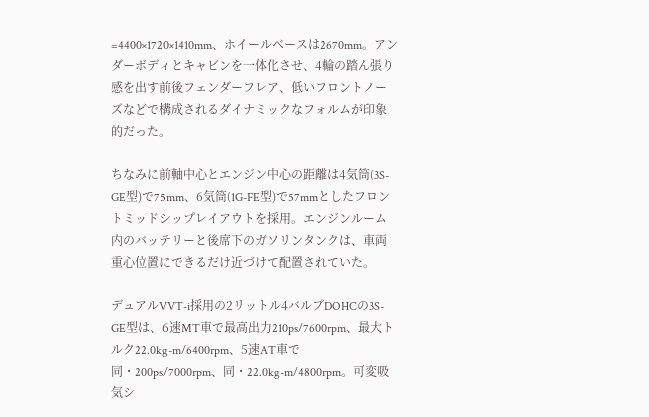=4400×1720×1410mm、ホイールベースは2670mm。アンダーボディとキャビンを一体化させ、4輪の踏ん張り感を出す前後フェンダーフレア、低いフロントノーズなどで構成されるダイナミックなフォルムが印象的だった。

ちなみに前軸中心とエンジン中心の距離は4気筒(3S-GE型)で75mm、6気筒(1G-FE型)で57mmとしたフロントミッドシップレイアウトを採用。エンジンルーム内のバッテリーと後席下のガソリンタンクは、車両重心位置にできるだけ近づけて配置されていた。

デュアルVVT-i採用の2リットル4バルブDOHCの3S-GE型は、6速MT車で最高出力210ps/7600rpm、最大トルク22.0kg-m/6400rpm、5速AT車で同・200ps/7000rpm、同・22.0kg-m/4800rpm。可変吸気シ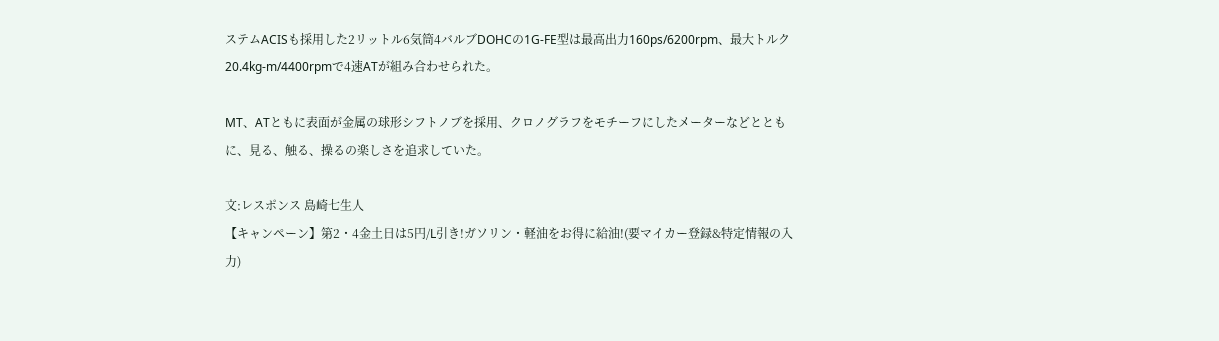ステムACISも採用した2リットル6気筒4バルブDOHCの1G-FE型は最高出力160ps/6200rpm、最大トルク20.4kg-m/4400rpmで4速ATが組み合わせられた。

MT、ATともに表面が金属の球形シフトノブを採用、クロノグラフをモチーフにしたメーターなどとともに、見る、触る、操るの楽しさを追求していた。

文:レスポンス 島崎七生人
【キャンペーン】第2・4金土日は5円/L引き!ガソリン・軽油をお得に給油!(要マイカー登録&特定情報の入力)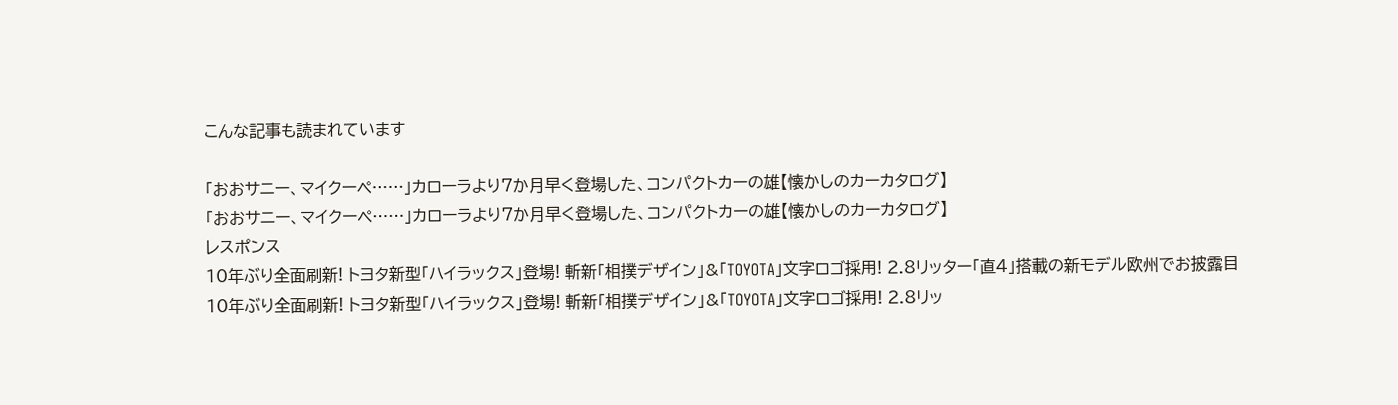こんな記事も読まれています

「おおサニー、マイクーペ……」カローラより7か月早く登場した、コンパクトカーの雄【懐かしのカーカタログ】
「おおサニー、マイクーペ……」カローラより7か月早く登場した、コンパクトカーの雄【懐かしのカーカタログ】
レスポンス
10年ぶり全面刷新! トヨタ新型「ハイラックス」登場! 斬新「相撲デザイン」&「TOYOTA」文字ロゴ採用! 2.8リッター「直4」搭載の新モデル欧州でお披露目
10年ぶり全面刷新! トヨタ新型「ハイラックス」登場! 斬新「相撲デザイン」&「TOYOTA」文字ロゴ採用! 2.8リッ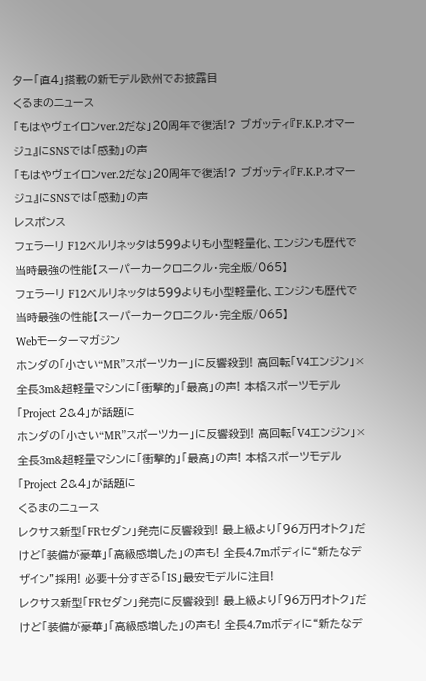ター「直4」搭載の新モデル欧州でお披露目
くるまのニュース
「もはやヴェイロンver.2だな」20周年で復活!? ブガッティ『F.K.P.オマージュ』にSNSでは「感動」の声
「もはやヴェイロンver.2だな」20周年で復活!? ブガッティ『F.K.P.オマージュ』にSNSでは「感動」の声
レスポンス
フェラーリ F12ベルリネッタは599よりも小型軽量化、エンジンも歴代で当時最強の性能【スーパーカークロニクル・完全版/065】
フェラーリ F12ベルリネッタは599よりも小型軽量化、エンジンも歴代で当時最強の性能【スーパーカークロニクル・完全版/065】
Webモーターマガジン
ホンダの「小さい“MR”スポーツカー」に反響殺到! 高回転「V4エンジン」×全長3m&超軽量マシンに「衝撃的」「最高」の声! 本格スポーツモデル「Project 2&4」が話題に
ホンダの「小さい“MR”スポーツカー」に反響殺到! 高回転「V4エンジン」×全長3m&超軽量マシンに「衝撃的」「最高」の声! 本格スポーツモデル「Project 2&4」が話題に
くるまのニュース
レクサス新型「FRセダン」発売に反響殺到! 最上級より「96万円オトク」だけど「装備が豪華」「高級感増した」の声も! 全長4.7mボディに“新たなデザイン”採用! 必要十分すぎる「IS」最安モデルに注目!
レクサス新型「FRセダン」発売に反響殺到! 最上級より「96万円オトク」だけど「装備が豪華」「高級感増した」の声も! 全長4.7mボディに“新たなデ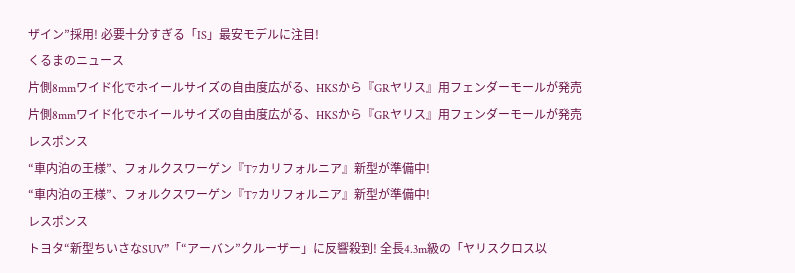ザイン”採用! 必要十分すぎる「IS」最安モデルに注目!
くるまのニュース
片側8mmワイド化でホイールサイズの自由度広がる、HKSから『GRヤリス』用フェンダーモールが発売
片側8mmワイド化でホイールサイズの自由度広がる、HKSから『GRヤリス』用フェンダーモールが発売
レスポンス
“車内泊の王様”、フォルクスワーゲン『T7カリフォルニア』新型が準備中!
“車内泊の王様”、フォルクスワーゲン『T7カリフォルニア』新型が準備中!
レスポンス
トヨタ“新型ちいさなSUV”「“アーバン”クルーザー」に反響殺到! 全長4.3m級の「ヤリスクロス以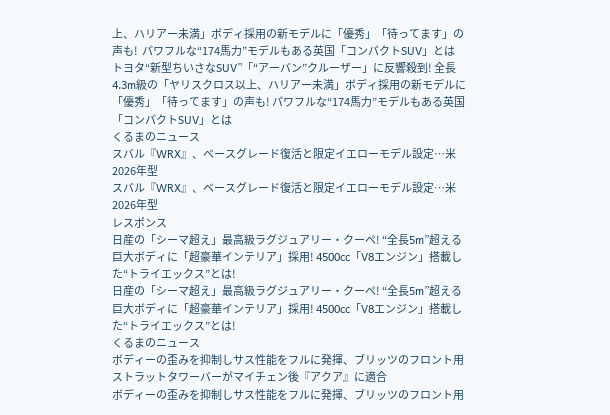上、ハリアー未満」ボディ採用の新モデルに「優秀」「待ってます」の声も!  パワフルな“174馬力”モデルもある英国「コンパクトSUV」とは
トヨタ“新型ちいさなSUV”「“アーバン”クルーザー」に反響殺到! 全長4.3m級の「ヤリスクロス以上、ハリアー未満」ボディ採用の新モデルに「優秀」「待ってます」の声も! パワフルな“174馬力”モデルもある英国「コンパクトSUV」とは
くるまのニュース
スバル『WRX』、ベースグレード復活と限定イエローモデル設定…米2026年型
スバル『WRX』、ベースグレード復活と限定イエローモデル設定…米2026年型
レスポンス
日産の「シーマ超え」最高級ラグジュアリー・クーペ! “全長5m”超える巨大ボディに「超豪華インテリア」採用! 4500cc「V8エンジン」搭載した“トライエックス”とは!
日産の「シーマ超え」最高級ラグジュアリー・クーペ! “全長5m”超える巨大ボディに「超豪華インテリア」採用! 4500cc「V8エンジン」搭載した“トライエックス”とは!
くるまのニュース
ボディーの歪みを抑制しサス性能をフルに発揮、ブリッツのフロント用ストラットタワーバーがマイチェン後『アクア』に適合
ボディーの歪みを抑制しサス性能をフルに発揮、ブリッツのフロント用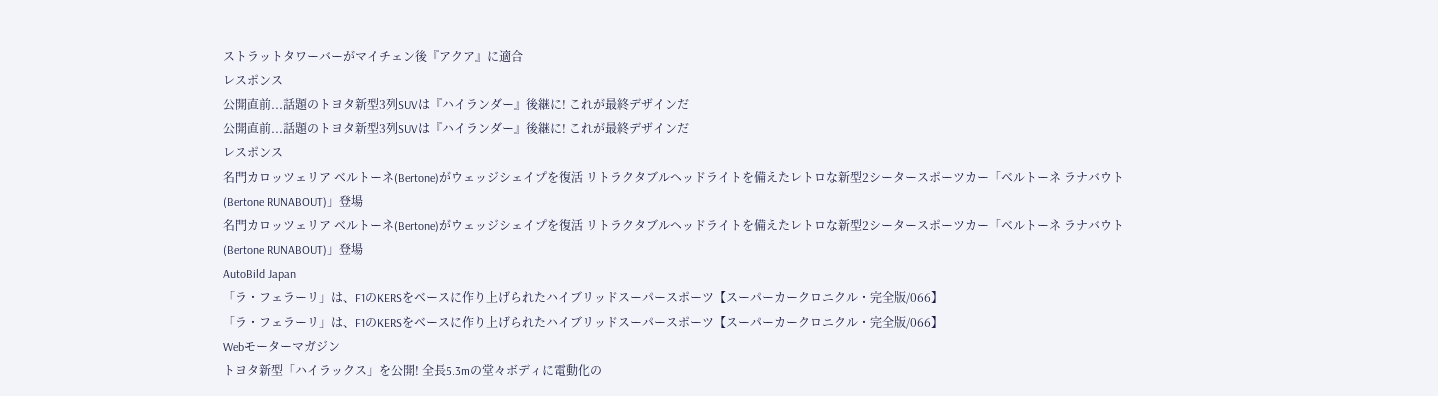ストラットタワーバーがマイチェン後『アクア』に適合
レスポンス
公開直前...話題のトヨタ新型3列SUVは『ハイランダー』後継に! これが最終デザインだ
公開直前...話題のトヨタ新型3列SUVは『ハイランダー』後継に! これが最終デザインだ
レスポンス
名門カロッツェリア ベルトーネ(Bertone)がウェッジシェイプを復活 リトラクタブルヘッドライトを備えたレトロな新型2シータースポーツカー「ベルトーネ ラナバウト(Bertone RUNABOUT)」登場
名門カロッツェリア ベルトーネ(Bertone)がウェッジシェイプを復活 リトラクタブルヘッドライトを備えたレトロな新型2シータースポーツカー「ベルトーネ ラナバウト(Bertone RUNABOUT)」登場
AutoBild Japan
「ラ・フェラーリ」は、F1のKERSをベースに作り上げられたハイブリッドスーパースポーツ【スーパーカークロニクル・完全版/066】
「ラ・フェラーリ」は、F1のKERSをベースに作り上げられたハイブリッドスーパースポーツ【スーパーカークロニクル・完全版/066】
Webモーターマガジン
トヨタ新型「ハイラックス」を公開! 全長5.3mの堂々ボディに電動化の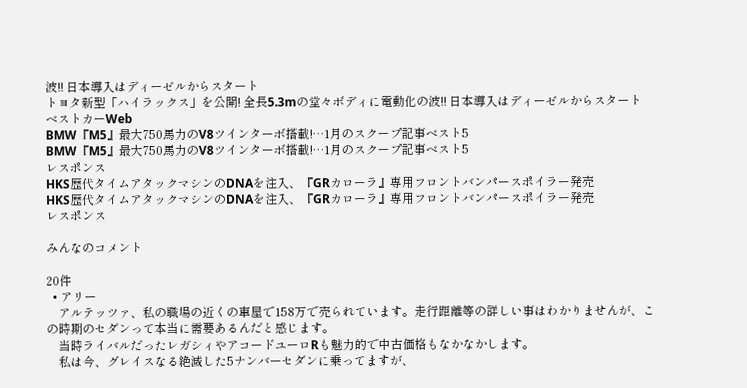波!! 日本導入はディーゼルからスタート
トヨタ新型「ハイラックス」を公開! 全長5.3mの堂々ボディに電動化の波!! 日本導入はディーゼルからスタート
ベストカーWeb
BMW『M5』最大750馬力のV8ツインターボ搭載!…1月のスクープ記事ベスト5
BMW『M5』最大750馬力のV8ツインターボ搭載!…1月のスクープ記事ベスト5
レスポンス
HKS歴代タイムアタックマシンのDNAを注入、『GRカローラ』専用フロントバンパースポイラー発売
HKS歴代タイムアタックマシンのDNAを注入、『GRカローラ』専用フロントバンパースポイラー発売
レスポンス

みんなのコメント

20件
  • アリー
    アルテッツァ、私の職場の近くの車屋で158万で売られています。走行距離等の詳しい事はわかりませんが、この時期のセダンって本当に需要あるんだと感じます。
    当時ライバルだったレガシィやアコードユーロRも魅力的で中古価格もなかなかします。
    私は今、グレイスなる絶滅した5ナンバーセダンに乗ってますが、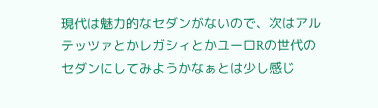現代は魅力的なセダンがないので、次はアルテッツァとかレガシィとかユーロRの世代のセダンにしてみようかなぁとは少し感じ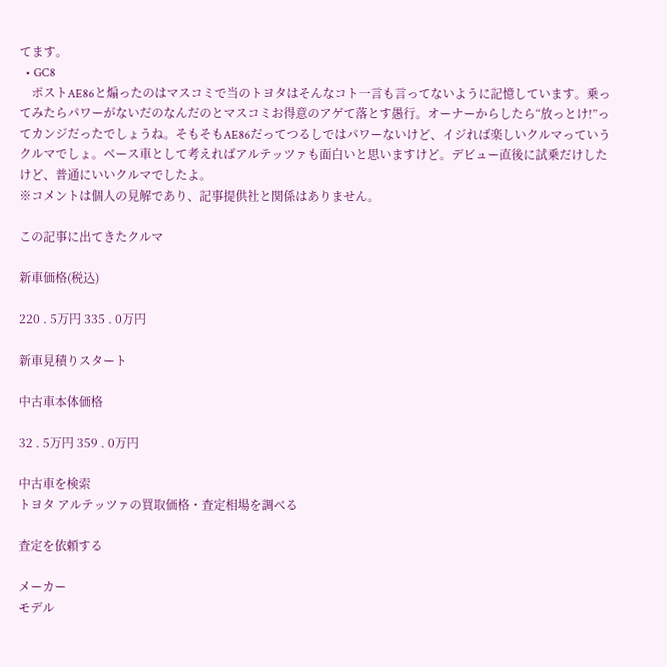てます。
  • GC8
    ポストAE86と煽ったのはマスコミで当のトヨタはそんなコト一言も言ってないように記憶しています。乗ってみたらパワーがないだのなんだのとマスコミお得意のアゲて落とす愚行。オーナーからしたら“放っとけ!”ってカンジだったでしょうね。そもそもAE86だってつるしではパワーないけど、イジれば楽しいクルマっていうクルマでしょ。ベース車として考えればアルテッツァも面白いと思いますけど。デビュー直後に試乗だけしたけど、普通にいいクルマでしたよ。
※コメントは個人の見解であり、記事提供社と関係はありません。

この記事に出てきたクルマ

新車価格(税込)

220 . 5万円 335 . 0万円

新車見積りスタート

中古車本体価格

32 . 5万円 359 . 0万円

中古車を検索
トヨタ アルテッツァの買取価格・査定相場を調べる

査定を依頼する

メーカー
モデル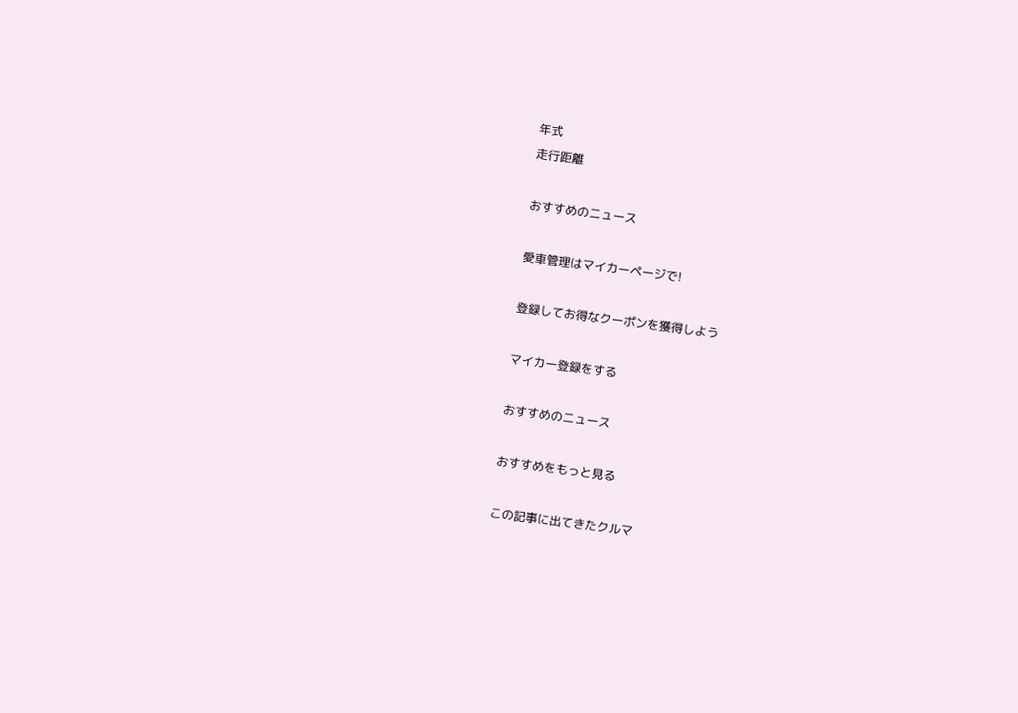年式
走行距離

おすすめのニュース

愛車管理はマイカーページで!

登録してお得なクーポンを獲得しよう

マイカー登録をする

おすすめのニュース

おすすめをもっと見る

この記事に出てきたクルマ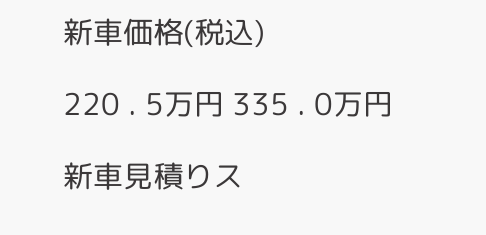新車価格(税込)

220 . 5万円 335 . 0万円

新車見積りス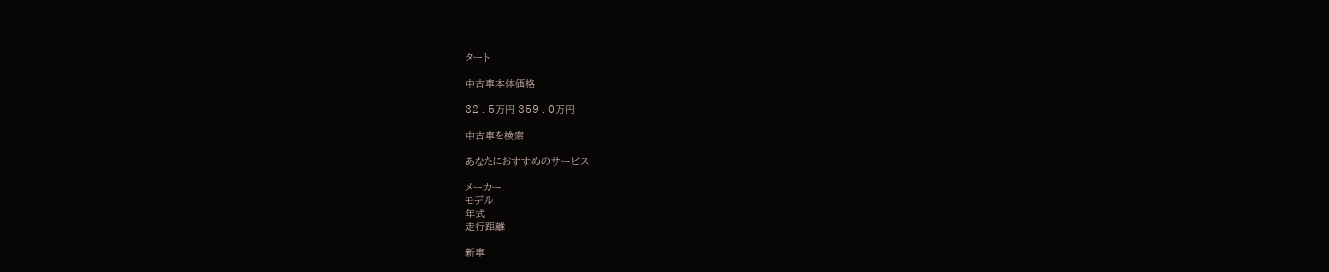タート

中古車本体価格

32 . 5万円 359 . 0万円

中古車を検索

あなたにおすすめのサービス

メーカー
モデル
年式
走行距離

新車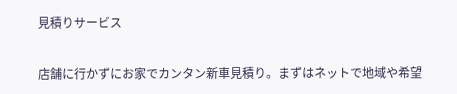見積りサービス

店舗に行かずにお家でカンタン新車見積り。まずはネットで地域や希望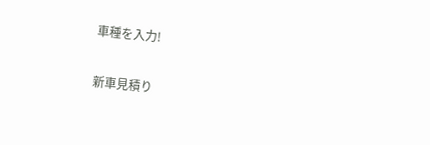車種を入力!

新車見積り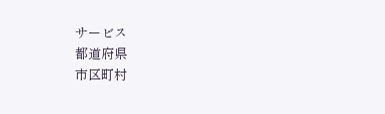サービス
都道府県
市区町村